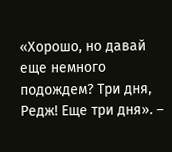«Хорошо, но давай еще немного подождем? Три дня, Редж! Еще три дня». –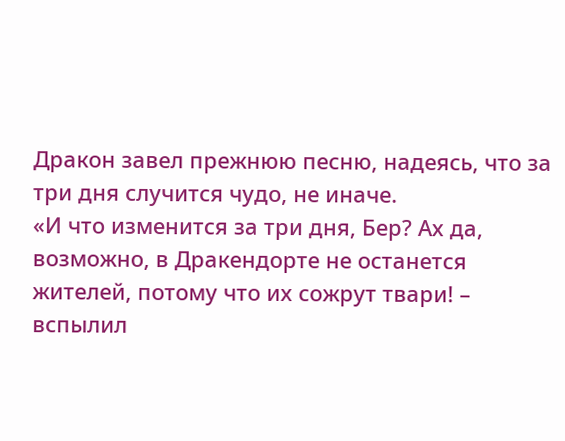Дракон завел прежнюю песню, надеясь, что за три дня случится чудо, не иначе.
«И что изменится за три дня, Бер? Ах да, возможно, в Дракендорте не останется жителей, потому что их сожрут твари! – вспылил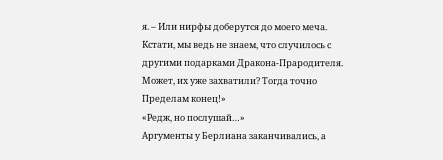я. – Или нирфы доберутся до моего меча. Кстати, мы ведь не знаем, что случилось с другими подарками Дракона-Прародителя. Может, их уже захватили? Тогда точно Пределам конец!»
«Редж, но послушай…»
Аргументы у Берлиана заканчивались, а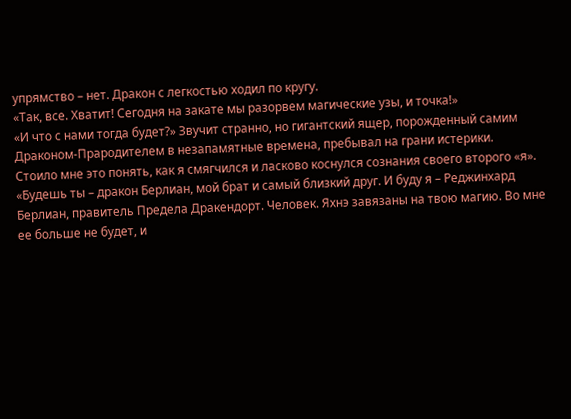упрямство – нет. Дракон с легкостью ходил по кругу.
«Так, все. Хватит! Сегодня на закате мы разорвем магические узы, и точка!»
«И что с нами тогда будет?» Звучит странно, но гигантский ящер, порожденный самим Драконом-Прародителем в незапамятные времена, пребывал на грани истерики.
Стоило мне это понять, как я смягчился и ласково коснулся сознания своего второго «я».
«Будешь ты – дракон Берлиан, мой брат и самый близкий друг. И буду я – Реджинхард Берлиан, правитель Предела Дракендорт. Человек. Яхнэ завязаны на твою магию. Во мне ее больше не будет, и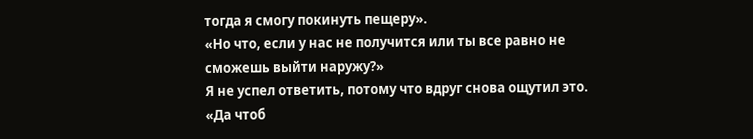тогда я смогу покинуть пещеру».
«Но что, если у нас не получится или ты все равно не сможешь выйти наружу?»
Я не успел ответить, потому что вдруг снова ощутил это.
«Да чтоб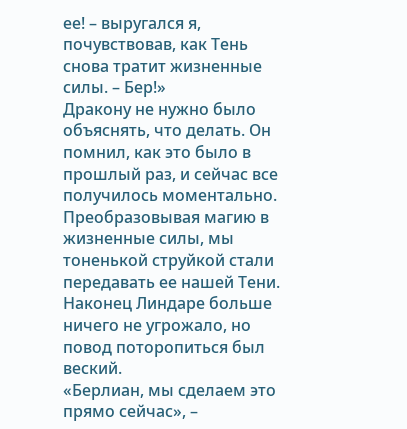ее! – выругался я, почувствовав, как Тень снова тратит жизненные силы. – Бер!»
Дракону не нужно было объяснять, что делать. Он помнил, как это было в прошлый раз, и сейчас все получилось моментально. Преобразовывая магию в жизненные силы, мы тоненькой струйкой стали передавать ее нашей Тени. Наконец Линдаре больше ничего не угрожало, но повод поторопиться был веский.
«Берлиан, мы сделаем это прямо сейчас», –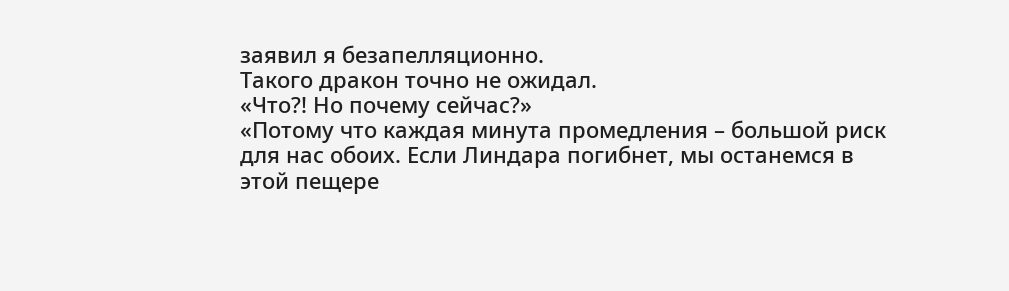заявил я безапелляционно.
Такого дракон точно не ожидал.
«Что?! Но почему сейчас?»
«Потому что каждая минута промедления – большой риск для нас обоих. Если Линдара погибнет, мы останемся в этой пещере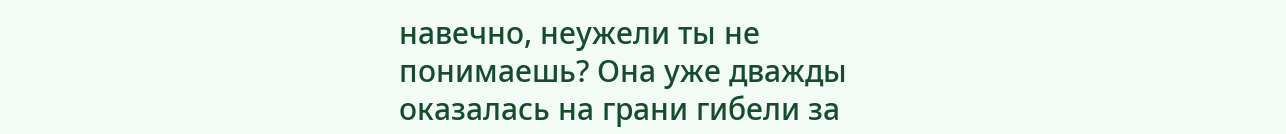навечно, неужели ты не понимаешь? Она уже дважды оказалась на грани гибели за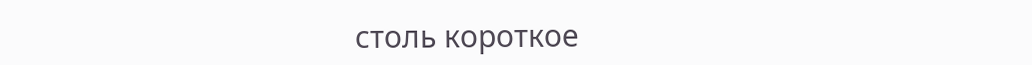столь короткое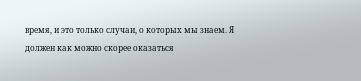время, и это только случаи, о которых мы знаем. Я должен как можно скорее оказаться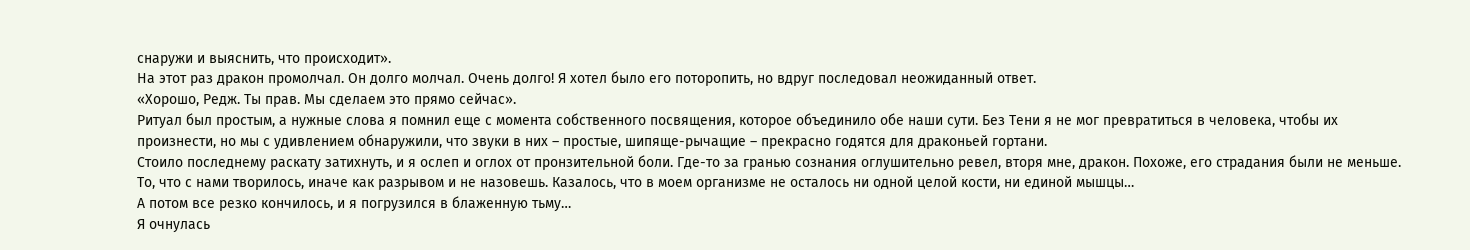снаружи и выяснить, что происходит».
На этот раз дракон промолчал. Он долго молчал. Очень долго! Я хотел было его поторопить, но вдруг последовал неожиданный ответ.
«Хорошо, Редж. Ты прав. Мы сделаем это прямо сейчас».
Ритуал был простым, а нужные слова я помнил еще с момента собственного посвящения, которое объединило обе наши сути. Без Тени я не мог превратиться в человека, чтобы их произнести, но мы с удивлением обнаружили, что звуки в них – простые, шипяще-рычащие – прекрасно годятся для драконьей гортани.
Стоило последнему раскату затихнуть, и я ослеп и оглох от пронзительной боли. Где-то за гранью сознания оглушительно ревел, вторя мне, дракон. Похоже, его страдания были не меньше. То, что с нами творилось, иначе как разрывом и не назовешь. Казалось, что в моем организме не осталось ни одной целой кости, ни единой мышцы…
А потом все резко кончилось, и я погрузился в блаженную тьму…
Я очнулась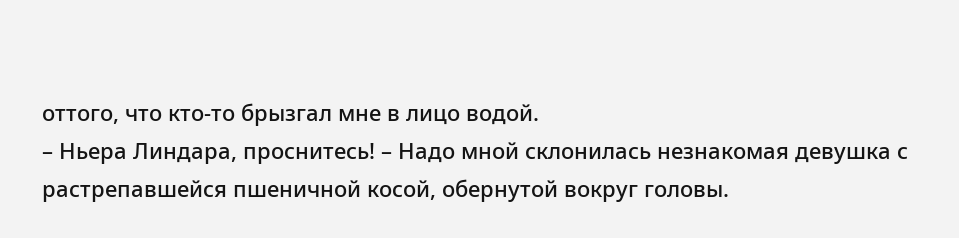оттого, что кто-то брызгал мне в лицо водой.
– Ньера Линдара, проснитесь! – Надо мной склонилась незнакомая девушка с растрепавшейся пшеничной косой, обернутой вокруг головы.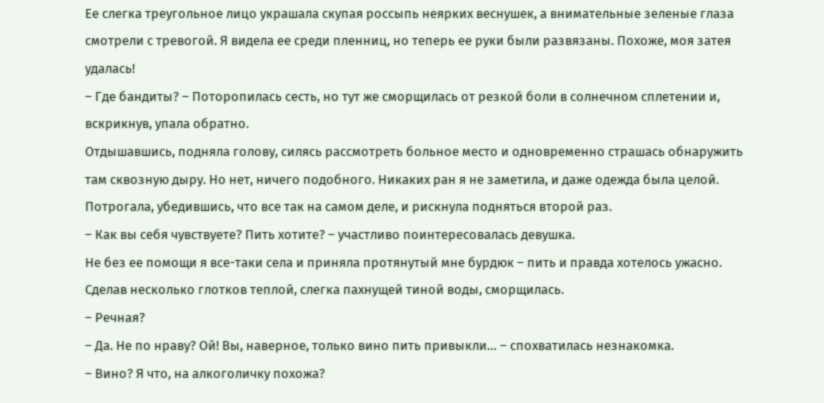Ее слегка треугольное лицо украшала скупая россыпь неярких веснушек, а внимательные зеленые глаза смотрели с тревогой. Я видела ее среди пленниц, но теперь ее руки были развязаны. Похоже, моя затея удалась!
– Где бандиты? – Поторопилась сесть, но тут же сморщилась от резкой боли в солнечном сплетении и, вскрикнув, упала обратно.
Отдышавшись, подняла голову, силясь рассмотреть больное место и одновременно страшась обнаружить там сквозную дыру. Но нет, ничего подобного. Никаких ран я не заметила, и даже одежда была целой. Потрогала, убедившись, что все так на самом деле, и рискнула подняться второй раз.
– Как вы себя чувствуете? Пить хотите? – участливо поинтересовалась девушка.
Не без ее помощи я все-таки села и приняла протянутый мне бурдюк – пить и правда хотелось ужасно. Сделав несколько глотков теплой, слегка пахнущей тиной воды, сморщилась.
– Речная?
– Да. Не по нраву? Ой! Вы, наверное, только вино пить привыкли… – спохватилась незнакомка.
– Вино? Я что, на алкоголичку похожа?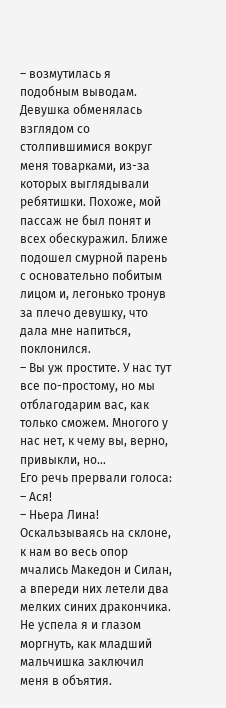– возмутилась я подобным выводам.
Девушка обменялась взглядом со столпившимися вокруг меня товарками, из-за которых выглядывали ребятишки. Похоже, мой пассаж не был понят и всех обескуражил. Ближе подошел смурной парень с основательно побитым лицом и, легонько тронув за плечо девушку, что дала мне напиться, поклонился.
– Вы уж простите. У нас тут все по-простому, но мы отблагодарим вас, как только сможем. Многого у нас нет, к чему вы, верно, привыкли, но…
Его речь прервали голоса:
– Ася!
– Ньера Лина!
Оскальзываясь на склоне, к нам во весь опор мчались Македон и Силан, а впереди них летели два мелких синих дракончика. Не успела я и глазом моргнуть, как младший мальчишка заключил меня в объятия.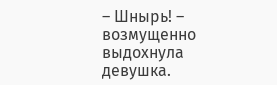– Шнырь! – возмущенно выдохнула девушка.